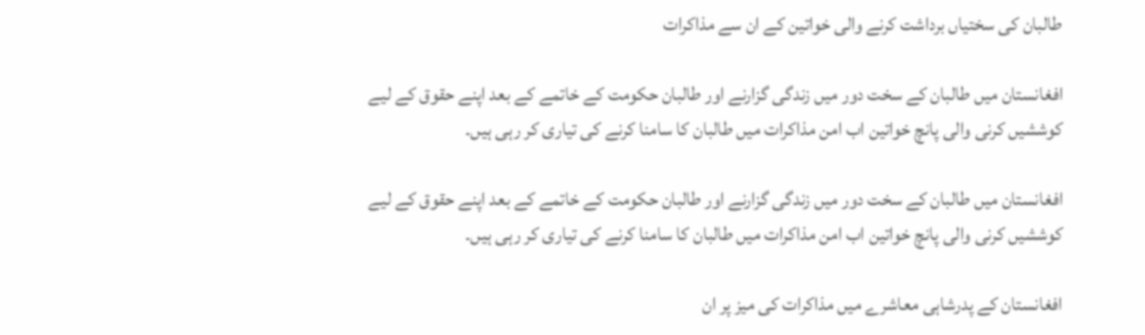طالبان کی سختیاں برداشت کرنے والی خواتین کے ان سے مذاکرات

افغانستان میں طالبان کے سخت دور میں زندگی گزارنے اور طالبان حکومت کے خاتمے کے بعد اپنے حقوق کے لیے کوششیں کرنی والی پانچ خواتین اب امن مذاکرات میں طالبان کا سامنا کرنے کی تیاری کر رہی ہیں۔

افغانستان میں طالبان کے سخت دور میں زندگی گزارنے اور طالبان حکومت کے خاتمے کے بعد اپنے حقوق کے لیے کوششیں کرنی والی پانچ خواتین اب امن مذاکرات میں طالبان کا سامنا کرنے کی تیاری کر رہی ہیں۔

افغانستان کے پدرشاہی معاشرے میں مذاکرات کی میز پر ان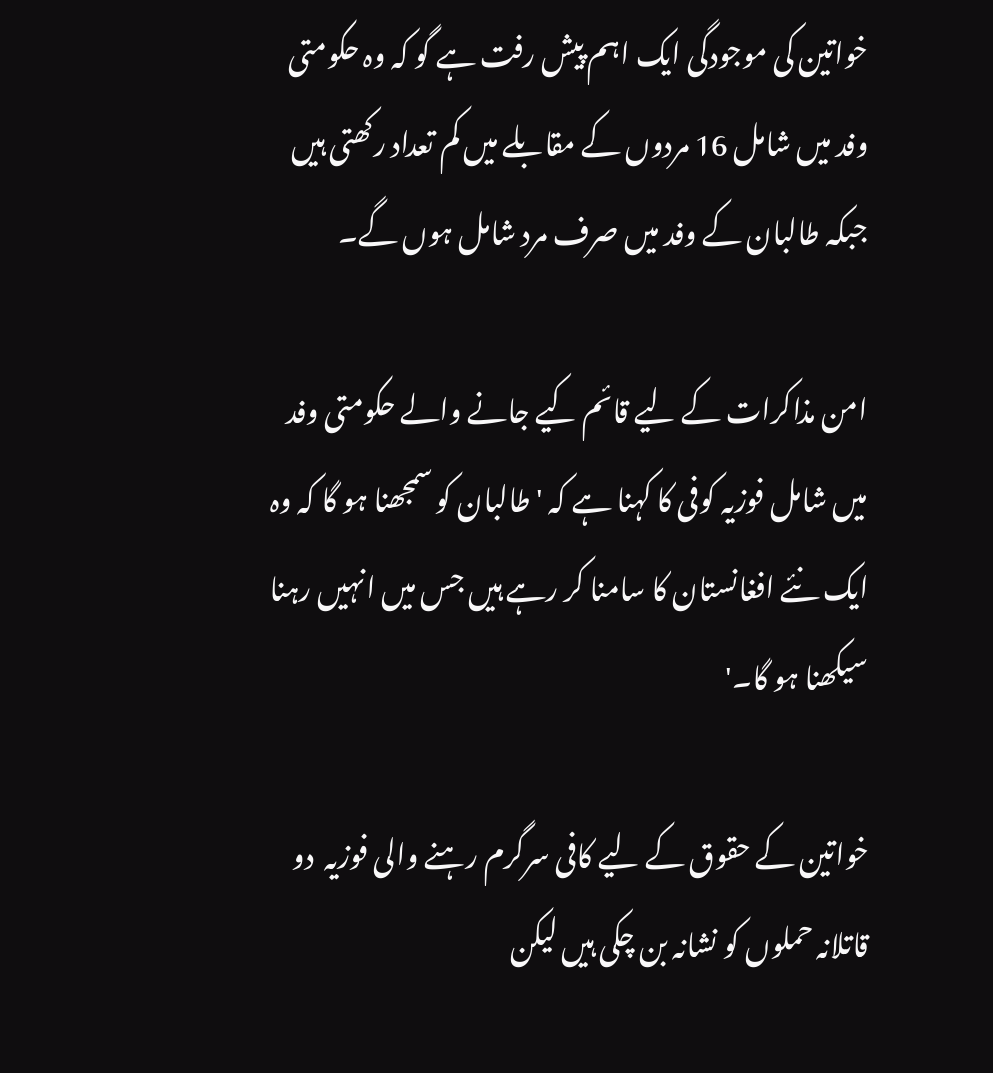خواتین کی موجودگی ایک اہم پیش رفت ہے گو کہ وہ حکومتی وفد میں شامل 16 مردوں کے مقابلے میں کم تعداد رکھتی ہیں جبکہ طالبان کے وفد میں صرف مرد شامل ہوں گے۔

امن مذاکرات کے لیے قائم کیے جانے والے حکومتی وفد میں شامل فوزیہ کوفی کا کہنا ہے کہ 'طالبان کو سمجھنا ہو گا کہ وہ ایک نئے افغانستان کا سامنا کر رہے ہیں جس میں انہیں رہنا سیکھنا ہو گا۔'

خواتین کے حقوق کے لیے کافی سرگرم رہنے والی فوزیہ  دو قاتلانہ حملوں کو نشانہ بن چکی ہیں لیکن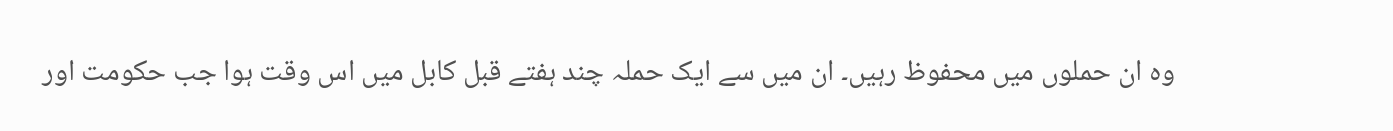وہ ان حملوں میں محفوظ رہیں۔ ان میں سے ایک حملہ چند ہفتے قبل کابل میں اس وقت ہوا جب حکومت اور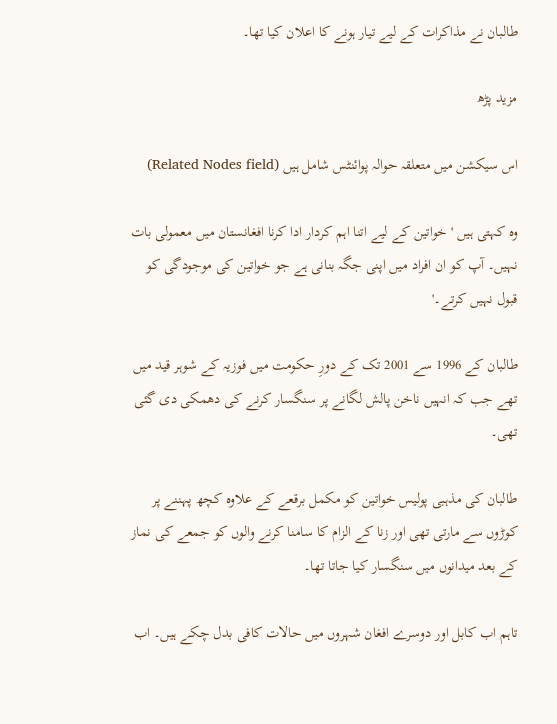طالبان نے مذاکرات کے لیے تیار ہونے کا اعلان کیا تھا۔

مزید پڑھ

اس سیکشن میں متعلقہ حوالہ پوائنٹس شامل ہیں (Related Nodes field)

وہ کہتی ہیں 'خواتین کے لیے اتنا اہم کردار ادا کرنا افغانستان میں معمولی بات نہیں۔ آپ کو ان افراد میں اپنی جگہ بنانی ہے جو خواتین کی موجودگی کو قبول نہیں کرتے۔'

طالبان کے 1996 سے 2001 تک کے دورِ حکومت میں فوزیہ کے شوہر قید میں تھے جب کہ انہیں ناخن پالش لگانے پر سنگسار کرنے کی دھمکی دی گئی تھی۔

طالبان کی مذہبی پولیس خواتین کو مکمل برقعے کے علاوہ کچھ پہننے پر کوڑوں سے مارتی تھی اور زنا کے الزام کا سامنا کرنے والوں کو جمعے کی نماز کے بعد میدانوں میں سنگسار کیا جاتا تھا۔

تاہم اب کابل اور دوسرے افغان شہروں میں حالات کافی بدل چکے ہیں۔ اب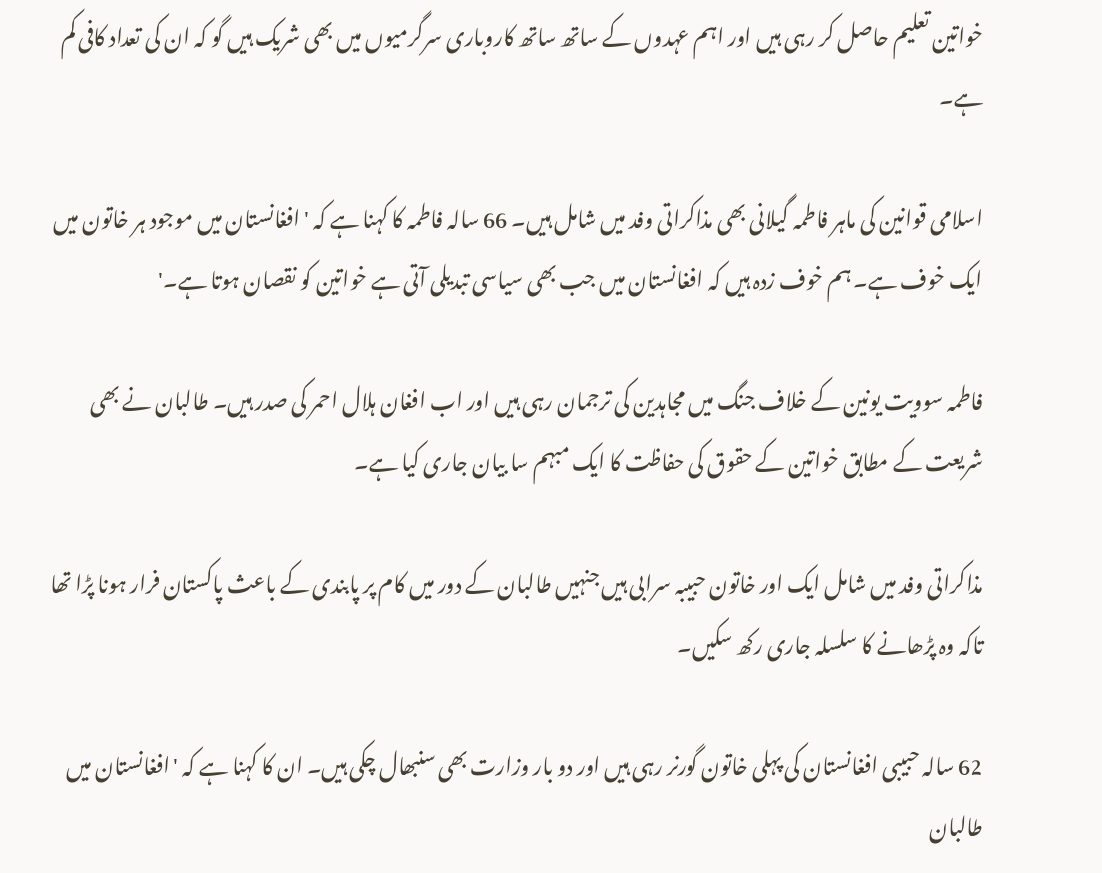خواتین تعلیم حاصل کر رہی ہیں اور اہم عہدوں کے ساتھ ساتھ کاروباری سرگرمیوں میں بھی شریک ہیں گو کہ ان کی تعداد کافی کم ہے۔

اسلامی قوانین کی ماہر فاطمہ گیلانی بھی مذاکراتی وفد میں شامل ہیں۔ 66 سالہ فاطمہ کا کہنا ہے کہ 'افغانستان میں موجود ہر خاتون میں ایک خوف ہے۔ ہم خوف زدہ ہیں کہ افغانستان میں جب بھی سیاسی تبدیلی آتی ہے خواتین کو نقصان ہوتا ہے۔'

فاطمہ سوویت یونین کے خلاف جنگ میں مجاہدین کی ترجمان رہی ہیں اور اب افغان ہلال احمر کی صدر ہیں۔ طالبان نے بھی شریعت کے مطابق خواتین کے حقوق کی حفاظت کا ایک مبہم سا بیان جاری کیا ہے۔

مذاکراتی وفد میں شامل ایک اور خاتون حبیبہ سرابی ہیں جنہیں طالبان کے دور میں کام پر پابندی کے باعث پاکستان فرار ہونا پڑا تھا تاکہ وہ پڑھانے کا سلسلہ جاری رکھ سکیں۔

62 سالہ حبیبی افغانستان کی پہلی خاتون گورنر رہی ہیں اور دو بار وزارت بھی سنبھال چکی ہیں۔ ان کا کہنا ہے کہ 'افغانستان میں طالبان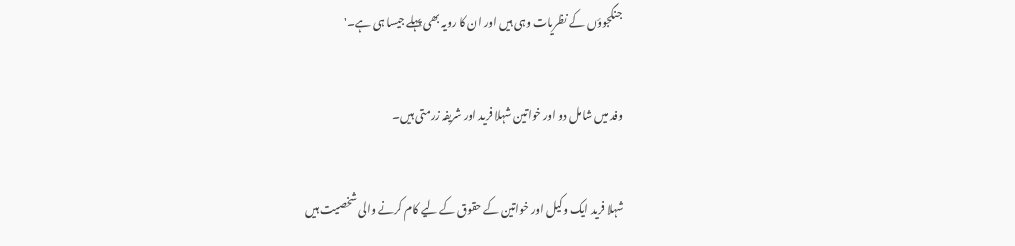جنگجوؤں کے نظریات وہی ہیں اور ان کا رویہ بھی پہلے جیسا ہی ہے۔'

وفد میں شامل دو اور خواتین شہلا فرید اور شریفہ زرمتی ہیں۔

شہلا فرید ایک وکیل اور خواتین کے حقوق کے لیے کام کرنے والی شخصیت ہیں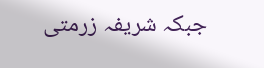جبکہ شریفہ زرمتی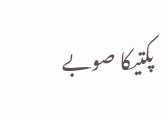پکتیکا صوبے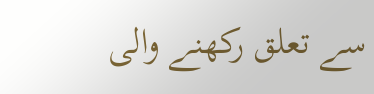سے تعلق رکھنے والی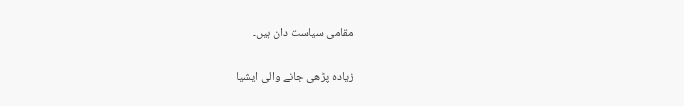مقامی سیاست دان ہیں۔

زیادہ پڑھی جانے والی ایشیا